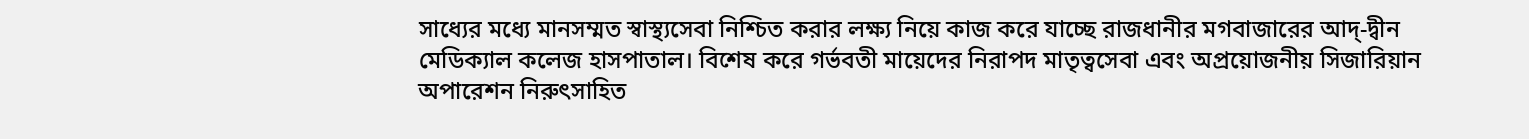সাধ্যের মধ্যে মানসম্মত স্বাস্থ্যসেবা নিশ্চিত করার লক্ষ্য নিয়ে কাজ করে যাচ্ছে রাজধানীর মগবাজারের আদ্-দ্বীন মেডিক্যাল কলেজ হাসপাতাল। বিশেষ করে গর্ভবতী মায়েদের নিরাপদ মাতৃত্বসেবা এবং অপ্রয়োজনীয় সিজারিয়ান অপারেশন নিরুৎসাহিত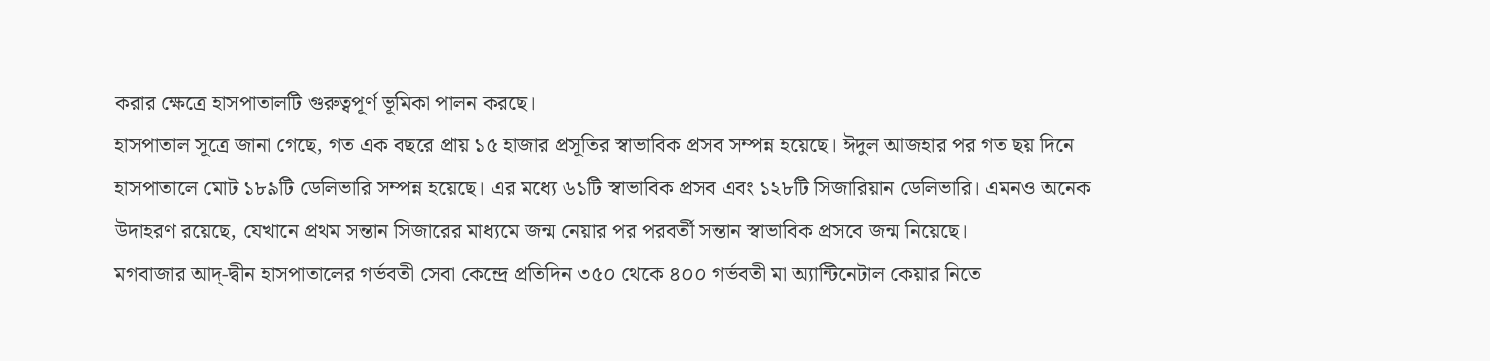করার ক্ষেত্রে হাসপাতালটি গুরুত্বপূর্ণ ভূমিকা পালন করছে।
হাসপাতাল সূত্রে জানা গেছে, গত এক বছরে প্রায় ১৫ হাজার প্রসূতির স্বাভাবিক প্রসব সম্পন্ন হয়েছে। ঈদুল আজহার পর গত ছয় দিনে হাসপাতালে মোট ১৮৯টি ডেলিভারি সম্পন্ন হয়েছে। এর মধ্যে ৬১টি স্বাভাবিক প্রসব এবং ১২৮টি সিজারিয়ান ডেলিভারি। এমনও অনেক উদাহরণ রয়েছে, যেখানে প্রথম সন্তান সিজারের মাধ্যমে জন্ম নেয়ার পর পরবর্তী সন্তান স্বাভাবিক প্রসবে জন্ম নিয়েছে।
মগবাজার আদ্-দ্বীন হাসপাতালের গর্ভবতী সেবা কেন্দ্রে প্রতিদিন ৩৫০ থেকে ৪০০ গর্ভবতী মা অ্যান্টিনেটাল কেয়ার নিতে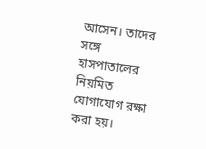আসেন। তাদের সঙ্গে হাসপাতালের নিয়মিত যোগাযোগ রক্ষা করা হয়।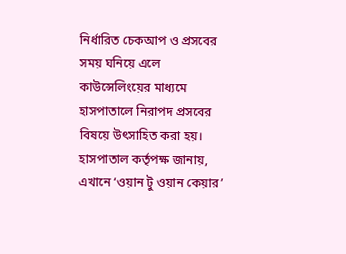নির্ধারিত চেকআপ ও প্রসবের সময় ঘনিয়ে এলে কাউন্সেলিংয়ের মাধ্যমে হাসপাতালে নিরাপদ প্রসবের বিষয়ে উৎসাহিত করা হয়।
হাসপাতাল কর্তৃপক্ষ জানায়, এখানে ‘ওয়ান টু ওয়ান কেয়ার’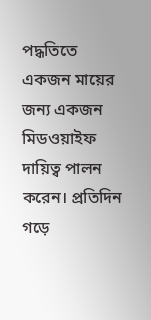পদ্ধতিতে একজন মায়ের জন্য একজন মিডওয়াইফ দায়িত্ব পালন করেন। প্রতিদিন গড়ে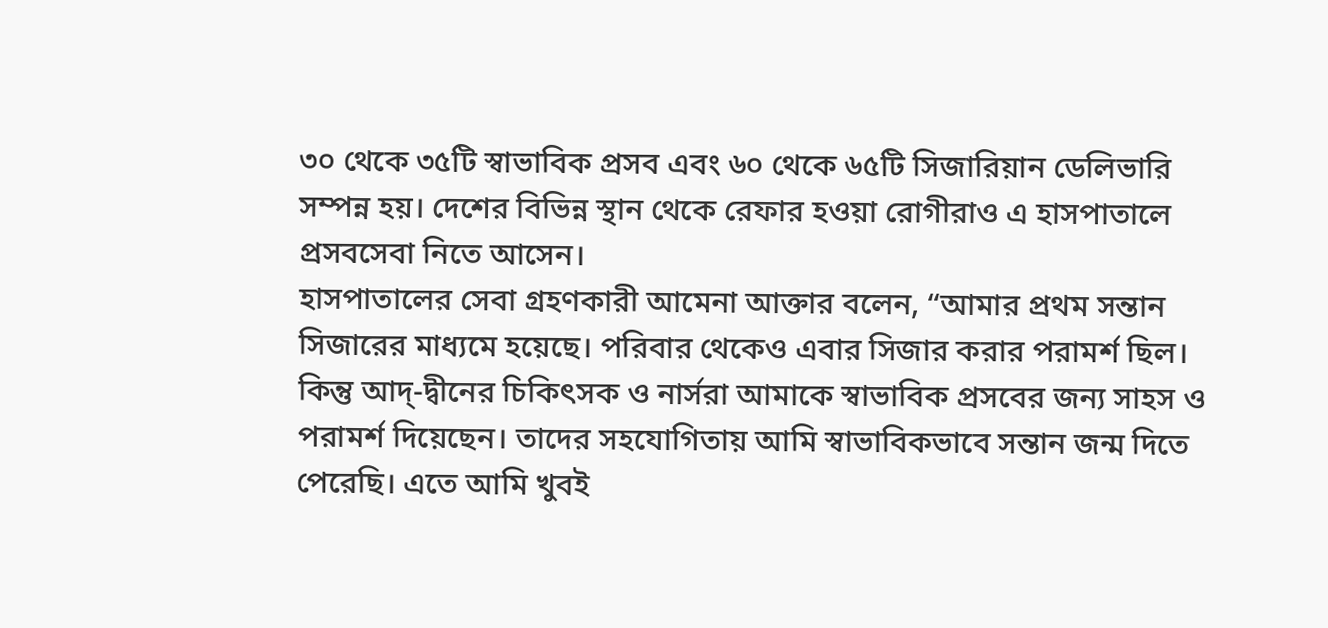৩০ থেকে ৩৫টি স্বাভাবিক প্রসব এবং ৬০ থেকে ৬৫টি সিজারিয়ান ডেলিভারি সম্পন্ন হয়। দেশের বিভিন্ন স্থান থেকে রেফার হওয়া রোগীরাও এ হাসপাতালে প্রসবসেবা নিতে আসেন।
হাসপাতালের সেবা গ্রহণকারী আমেনা আক্তার বলেন, “আমার প্রথম সন্তান সিজারের মাধ্যমে হয়েছে। পরিবার থেকেও এবার সিজার করার পরামর্শ ছিল। কিন্তু আদ্-দ্বীনের চিকিৎসক ও নার্সরা আমাকে স্বাভাবিক প্রসবের জন্য সাহস ও পরামর্শ দিয়েছেন। তাদের সহযোগিতায় আমি স্বাভাবিকভাবে সন্তান জন্ম দিতে পেরেছি। এতে আমি খুবই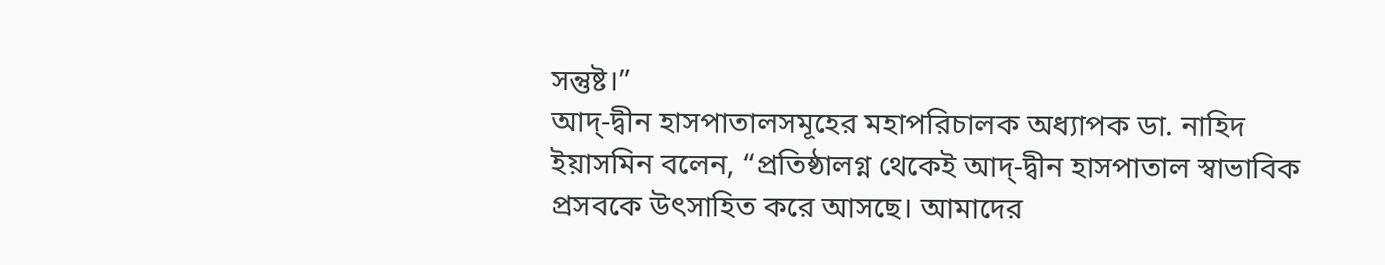সন্তুষ্ট।”
আদ্-দ্বীন হাসপাতালসমূহের মহাপরিচালক অধ্যাপক ডা. নাহিদ ইয়াসমিন বলেন, “প্রতিষ্ঠালগ্ন থেকেই আদ্-দ্বীন হাসপাতাল স্বাভাবিক প্রসবকে উৎসাহিত করে আসছে। আমাদের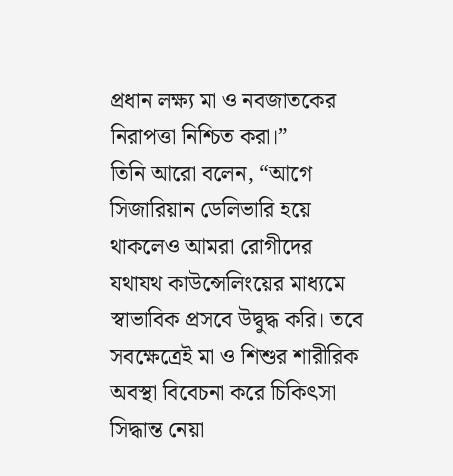প্রধান লক্ষ্য মা ও নবজাতকের নিরাপত্তা নিশ্চিত করা।”
তিনি আরো বলেন, “আগে সিজারিয়ান ডেলিভারি হয়ে থাকলেও আমরা রোগীদের যথাযথ কাউন্সেলিংয়ের মাধ্যমে স্বাভাবিক প্রসবে উদ্বুদ্ধ করি। তবে সবক্ষেত্রেই মা ও শিশুর শারীরিক অবস্থা বিবেচনা করে চিকিৎসা সিদ্ধান্ত নেয়া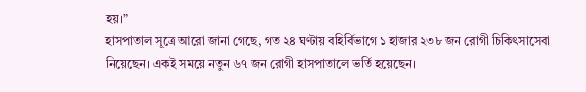হয়।”
হাসপাতাল সূত্রে আরো জানা গেছে, গত ২৪ ঘণ্টায় বহির্বিভাগে ১ হাজার ২৩৮ জন রোগী চিকিৎসাসেবা নিয়েছেন। একই সময়ে নতুন ৬৭ জন রোগী হাসপাতালে ভর্তি হয়েছেন।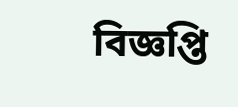বিজ্ঞপ্তি